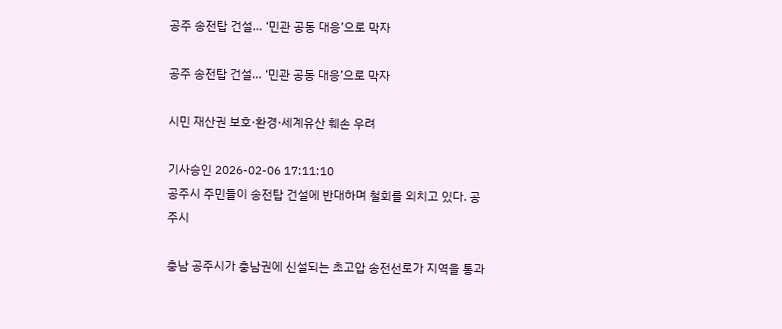공주 송전탑 건설… ‘민관 공동 대응’으로 막자

공주 송전탑 건설… ‘민관 공동 대응’으로 막자

시민 재산권 보호·환경·세계유산 훼손 우려

기사승인 2026-02-06 17:11:10
공주시 주민들이 송전탑 건설에 반대하며 철회를 외치고 있다. 공주시

충남 공주시가 충남권에 신설되는 초고압 송전선로가 지역을 통과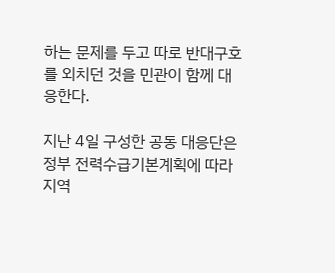하는 문제를 두고 따로 반대구호를 외치던 것을 민관이 함께 대응한다.

지난 4일 구성한 공동 대응단은 정부 전력수급기본계획에 따라 지역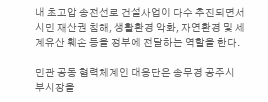내 초고압 송전선로 건설사업이 다수 추진되면서 시민 재산권 침해, 생활환경 악화, 자연환경 및 세계유산 훼손 등을 정부에 전달하는 역할을 한다.

민관 공동 협력체계인 대응단은 송무경 공주시 부시장을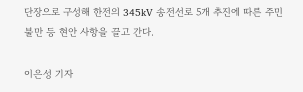단장으로 구성해 한전의 345kV 송전선로 5개 추진에 따른 주민 불만 등 현안 사항을 끌고 간다.

이은성 기자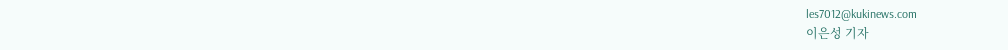les7012@kukinews.com
이은성 기자